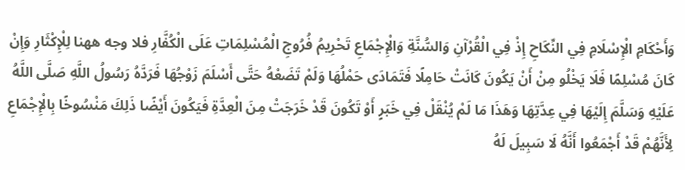وَأَحْكَامِ الْإِسْلَامِ فِي النِّكَاحِ إِذْ فِي الْقُرْآنِ وَالسُّنَّةِ وَالْإِجْمَاعِ تَحْرِيمُ فُرُوجِ الْمُسْلِمَاتِ عَلَى الْكُفَّارِ فلا وجه ههنا لِلْإِكْثَارِ وَإِنْ كَانَ مُسْلِمًا فَلَا يَخْلُو مِنْ أَنْ يَكُونَ كَانَتْ حَامِلًا فَتَمَادَى حَمْلُهَا وَلَمْ تَضَعْهُ حَتَّى أَسْلَمَ زَوْجُهَا فَرَدَّهُ رَسُولُ اللَّهِ صَلَّى اللَّهُ عَلَيْهِ وَسَلَّمَ إِلَيْهَا فِي عِدَّتِهَا وَهَذَا مَا لَمْ يُنْقَلْ فِي خَبَرٍ أَوْ تَكُونَ قَدْ خَرَجَتْ مِنَ الْعِدَّةِ فَيَكُونَ أَيْضًا ذَلِكَ مَنْسُوخًا بِالْإِجْمَاعِ لِأَنَّهُمْ قَدْ أَجْمَعُوا أَنَّهُ لَا سَبِيلَ لَهُ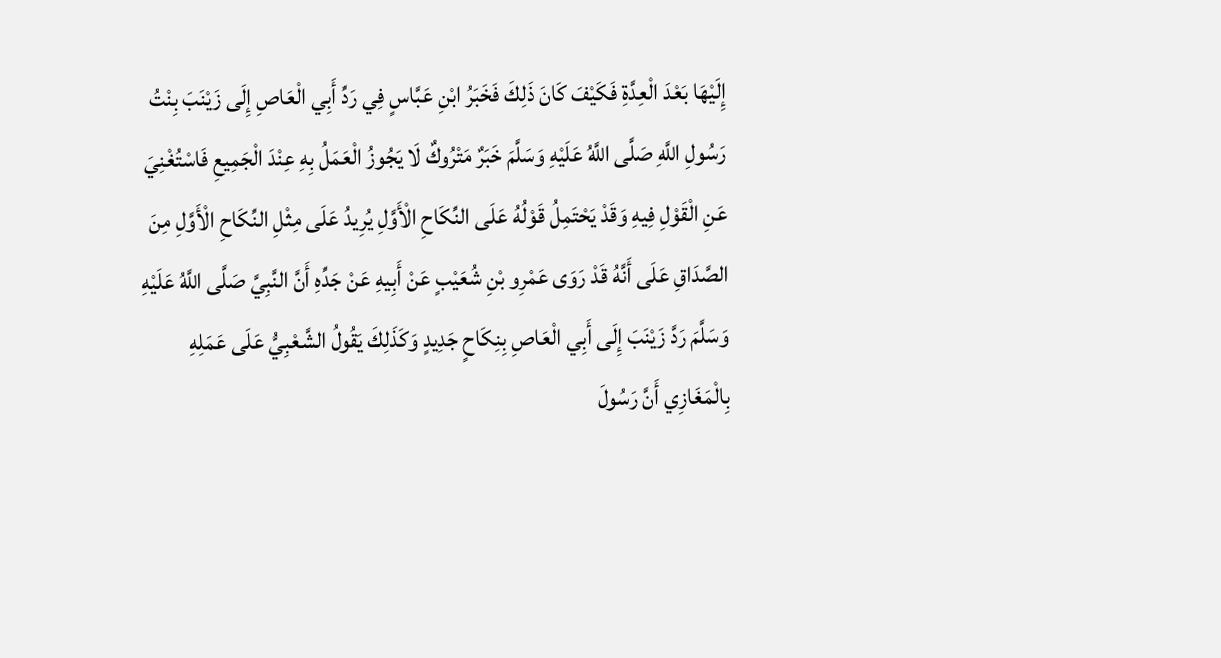إِلَيْهَا بَعْدَ الْعِدَّةِ فَكَيْفَ كَانَ ذَلِكَ فَخَبَرُ ابْنِ عَبَّاسٍ فِي رَدِّ أَبِي الْعَاصِ إِلَى زَيْنَبَ بِنْتُ رَسُولِ اللَّهِ صَلَّى اللَّهُ عَلَيْهِ وَسَلَّمَ خَبَرٌ مَتْرُوكٌ لَا يَجُوزُ الْعَمَلُ بِهِ عِنْدَ الْجَمِيعِ فَاسْتُغْنِيَ عَنِ الْقَوْلِ فِيهِ وَقَدْ يَحْتَمِلُ قَوْلُهُ عَلَى النِّكَاحِ الْأَوَّلِ يُرِيدُ عَلَى مِثْلِ النِّكَاحِ الْأَوَّلِ مِنَ الصَّدَاقِ عَلَى أَنَّهُ قَدْ رَوَى عَمْرِو بْنِ شُعَيْبٍ عَنْ أَبِيهِ عَنْ جَدِّهِ أَنَّ النَّبِيَّ صَلَّى اللَّهُ عَلَيْهِ وَسَلَّمَ رَدَّ زَيْنَبَ إِلَى أَبِي الْعَاصِ بِنِكَاحٍ جَدِيدٍ وَكَذَلِكَ يَقُولُ الشَّعْبِيُّ عَلَى عَمَلِهِ بِالْمَغَازِي أَنَّ رَسُولَ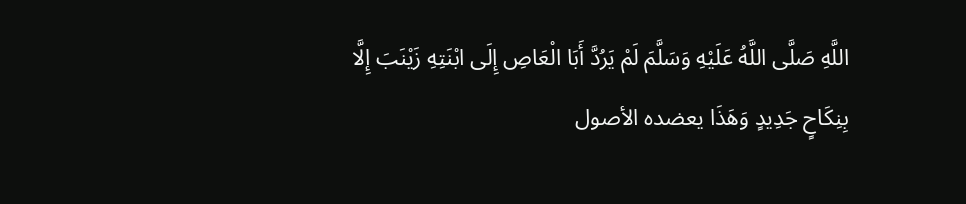اللَّهِ صَلَّى اللَّهُ عَلَيْهِ وَسَلَّمَ لَمْ يَرُدَّ أَبَا الْعَاصِ إِلَى ابْنَتِهِ زَيْنَبَ إِلَّا بِنِكَاحٍ جَدِيدٍ وَهَذَا يعضده الأصول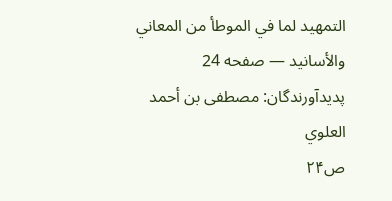التمهيد لما في الموطأ من المعاني والأسانيد — صفحه 24
پدیدآورندگان: مصطفى بن أحمد العلوي
ص۲۴